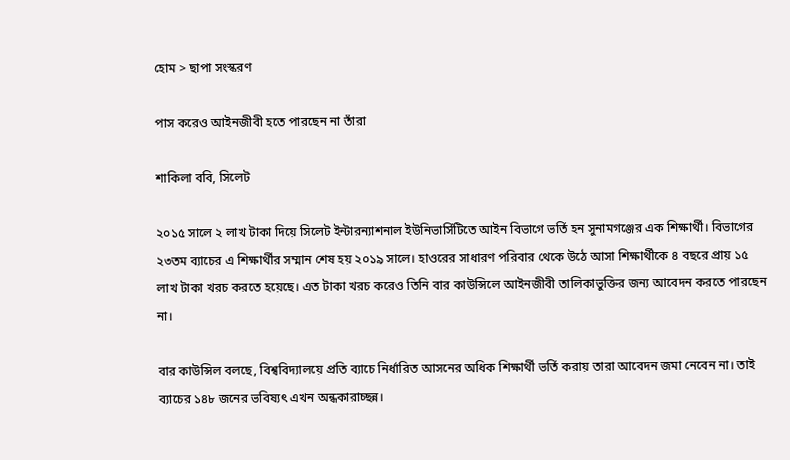হোম > ছাপা সংস্করণ

পাস করেও আইনজীবী হতে পারছেন না তাঁরা

শাকিলা ববি, সিলেট

২০১৫ সালে ২ লাখ টাকা দিয়ে সিলেট ইন্টারন্যাশনাল ইউনিভার্সিটিতে আইন বিভাগে ভর্তি হন সুনামগঞ্জের এক শিক্ষার্থী। বিভাগের ২৩তম ব্যাচের এ শিক্ষার্থীর সম্মান শেষ হয় ২০১৯ সালে। হাওরের সাধারণ পরিবার থেকে উঠে আসা শিক্ষার্থীকে ৪ বছরে প্রায় ১৫ লাখ টাকা খরচ করতে হয়েছে। এত টাকা খরচ করেও তিনি বার কাউন্সিলে আইনজীবী তালিকাভুক্তির জন্য আবেদন করতে পারছেন না।

বার কাউন্সিল বলছে, বিশ্ববিদ্যালয়ে প্রতি ব্যাচে নির্ধারিত আসনের অধিক শিক্ষার্থী ভর্তি করায় তারা আবেদন জমা নেবেন না। তাই ব্যাচের ১৪৮ জনের ভবিষ্যৎ এখন অন্ধকারাচ্ছন্ন।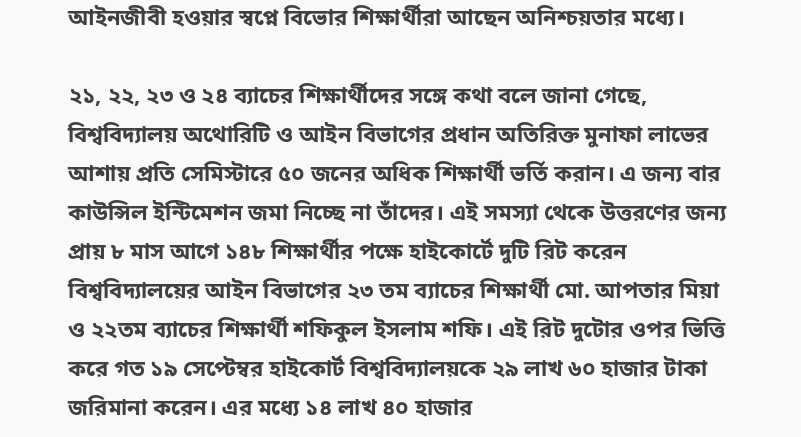আইনজীবী হওয়ার স্বপ্নে বিভোর শিক্ষার্থীরা আছেন অনিশ্চয়তার মধ্যে।

২১, ২২, ২৩ ও ২৪ ব্যাচের শিক্ষার্থীদের সঙ্গে কথা বলে জানা গেছে, বিশ্ববিদ্যালয় অথোরিটি ও আইন বিভাগের প্রধান অতিরিক্ত মুনাফা লাভের আশায় প্রতি সেমিস্টারে ৫০ জনের অধিক শিক্ষার্থী ভর্তি করান। এ জন্য বার কাউন্সিল ইন্টিমেশন জমা নিচ্ছে না তাঁদের। এই সমস্যা থেকে উত্তরণের জন্য প্রায় ৮ মাস আগে ১৪৮ শিক্ষার্থীর পক্ষে হাইকোর্টে দুটি রিট করেন বিশ্ববিদ্যালয়ের আইন বিভাগের ২৩ তম ব্যাচের শিক্ষার্থী মো. আপতার মিয়া ও ২২তম ব্যাচের শিক্ষার্থী শফিকুল ইসলাম শফি। এই রিট দুটোর ওপর ভিত্তি করে গত ১৯ সেপ্টেম্বর হাইকোর্ট বিশ্ববিদ্যালয়কে ২৯ লাখ ৬০ হাজার টাকা জরিমানা করেন। এর মধ্যে ১৪ লাখ ৪০ হাজার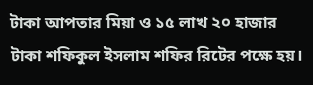টাকা আপতার মিয়া ও ১৫ লাখ ২০ হাজার টাকা শফিকুল ইসলাম শফির রিটের পক্ষে হয়।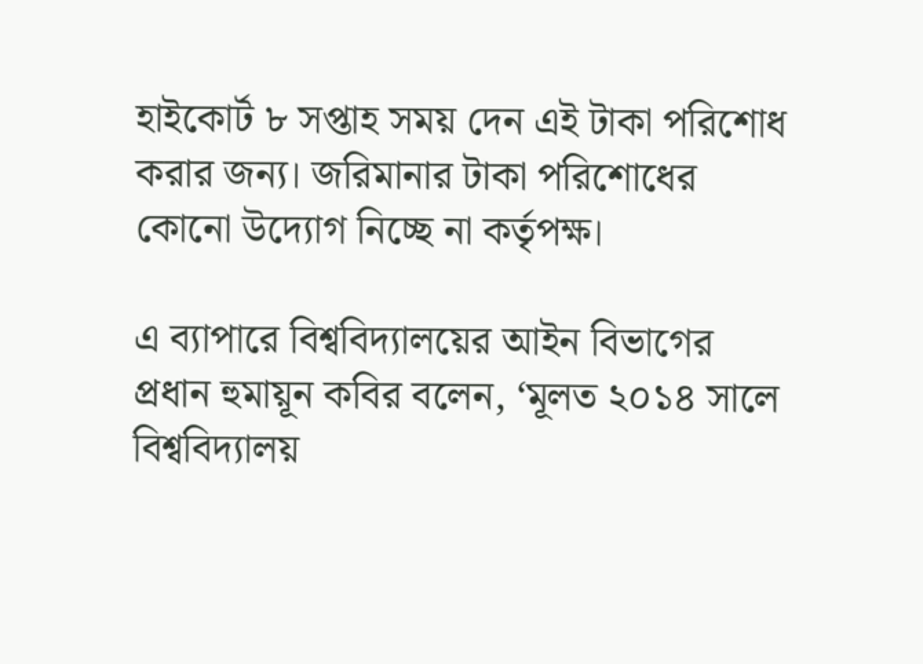হাইকোর্ট ৮ সপ্তাহ সময় দেন এই টাকা পরিশোধ করার জন্য। জরিমানার টাকা পরিশোধের কোনো উদ্যোগ নিচ্ছে না কর্তৃপক্ষ।

এ ব্যাপারে বিশ্ববিদ্যালয়ের আইন বিভাগের প্রধান হুমায়ূন কবির বলেন, ‘মূলত ২০১৪ সালে বিশ্ববিদ্যালয়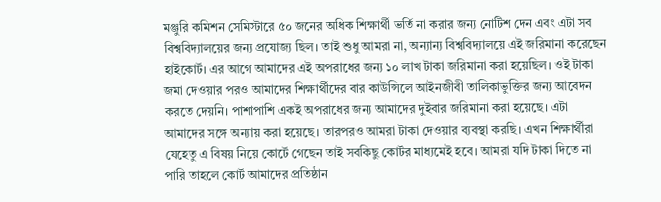মঞ্জুরি কমিশন সেমিস্টারে ৫০ জনের অধিক শিক্ষার্থী ভর্তি না করার জন্য নোটিশ দেন এবং এটা সব বিশ্ববিদ্যালয়ের জন্য প্রযোজ্য ছিল। তাই শুধু আমরা না, অন্যান্য বিশ্ববিদ্যালয়ে এই জরিমানা করেছেন হাইকোর্ট। এর আগে আমাদের এই অপরাধের জন্য ১০ লাখ টাকা জরিমানা করা হয়েছিল। ওই টাকা জমা দেওয়ার পরও আমাদের শিক্ষার্থীদের বার কাউন্সিলে আইনজীবী তালিকাভুক্তির জন্য আবেদন করতে দেয়নি। পাশাপাশি একই অপরাধের জন্য আমাদের দুইবার জরিমানা করা হয়েছে। এটা আমাদের সঙ্গে অন্যায় করা হয়েছে। তারপরও আমরা টাকা দেওয়ার ব্যবস্থা করছি। এখন শিক্ষার্থীরা যেহেতু এ বিষয় নিয়ে কোর্টে গেছেন তাই সবকিছু কোর্টর মাধ্যমেই হবে। আমরা যদি টাকা দিতে না পারি তাহলে কোর্ট আমাদের প্রতিষ্ঠান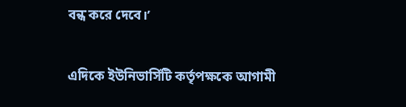বন্ধ করে দেবে।’

এদিকে ইউনিভার্সিটি কর্তৃপক্ষকে আগামী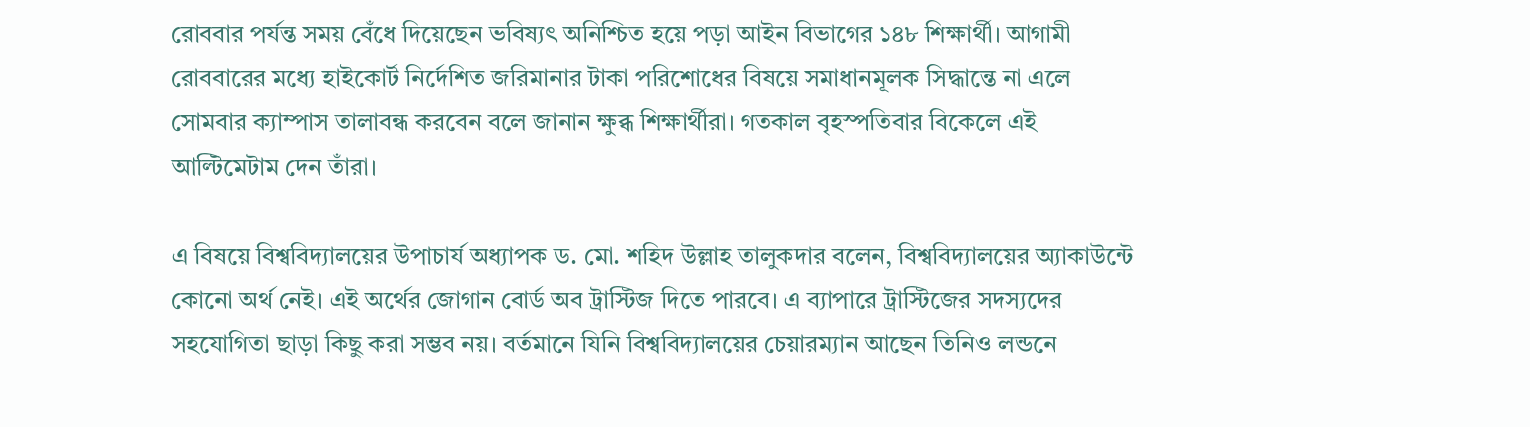রোববার পর্যন্ত সময় বেঁধে দিয়েছেন ভবিষ্যৎ অনিশ্চিত হয়ে পড়া আইন বিভাগের ১৪৮ শিক্ষার্থী। আগামী রোববারের মধ্যে হাইকোর্ট নির্দেশিত জরিমানার টাকা পরিশোধের বিষয়ে সমাধানমূলক সিদ্ধান্তে না এলে সোমবার ক্যাম্পাস তালাবন্ধ করবেন বলে জানান ক্ষুব্ধ শিক্ষার্থীরা। গতকাল বৃহস্পতিবার বিকেলে এই আল্টিমেটাম দেন তাঁরা।

এ বিষয়ে বিশ্ববিদ্যালয়ের উপাচার্য অধ্যাপক ড. মো. শহিদ উল্লাহ তালুকদার বলেন, বিশ্ববিদ্যালয়ের অ্যাকাউন্টে কোনো অর্থ নেই। এই অর্থের জোগান বোর্ড অব ট্রাস্টিজ দিতে পারবে। এ ব্যাপারে ট্রাস্টিজের সদস্যদের সহযোগিতা ছাড়া কিছু করা সম্ভব নয়। বর্তমানে যিনি বিশ্ববিদ্যালয়ের চেয়ারম্যান আছেন তিনিও লন্ডনে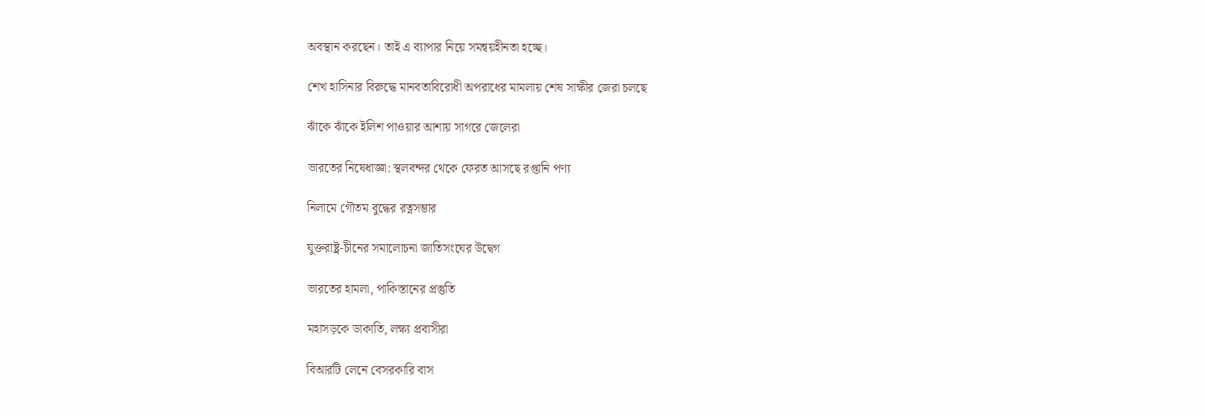অবস্থান করছেন। তাই এ ব্যাপার নিয়ে সমন্বয়হীনতা হচ্ছে।

শেখ হাসিনার বিরুদ্ধে মানবতাবিরোধী অপরাধের মামলায় শেষ সাক্ষীর জেরা চলছে

ঝাঁকে ঝাঁকে ইলিশ পাওয়ার আশায় সাগরে জেলেরা

ভারতের নিষেধাজ্ঞা: স্থলবন্দর থেকে ফেরত আসছে রপ্তানি পণ্য

নিলামে গৌতম বুদ্ধের রত্নসম্ভার

যুক্তরাষ্ট্র-চীনের সমালোচনা জাতিসংঘের উদ্বেগ

ভারতের হামলা, পাকিস্তানের প্রস্তুতি

মহাসড়কে ডাকাতি, লক্ষ্য প্রবাসীরা

বিআরটি লেনে বেসরকারি বাস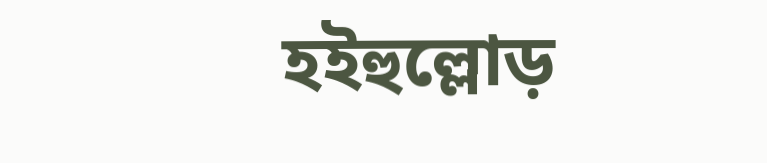হইহুল্লোড়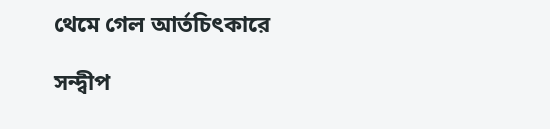থেমে গেল আর্তচিৎকারে

সন্দ্বীপ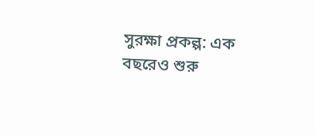সুরক্ষা প্রকল্প: এক বছরেও শুরু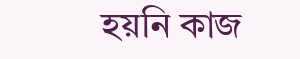হয়নি কাজ